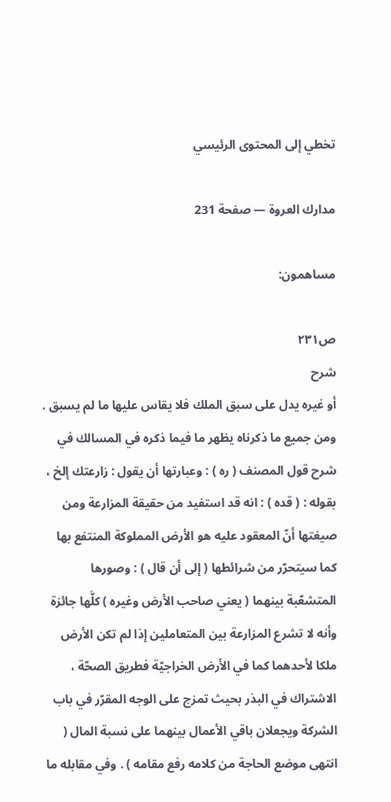تخطي إلى المحتوى الرئيسي

مدارك العروة — صفحة 231

مساهمون:

ص٢٣١
شرح
أو غيره يدل على سبق الملك فلا يقاس عليها ما لم يسبق . ومن جميع ما ذكرناه يظهر ما فيما ذكره في المسالك في شرح قول المصنف ( ره ) : وعبارتها أن يقول : زارعتك إلخ ، بقوله : ( قده ) : انه قد استفيد من حقيقة المزارعة ومن صيغتها أنّ المعقود عليه هو الأرض المملوكة المنتفع بها كما سيتحرّر من شرائطها ( إلى أن قال ) : وصورها المتشعّبة بينهما ( يعني صاحب الأرض وغيره ) كلَّها جائزة وأنه لا تشرع المزارعة بين المتعاملين إذا لم تكن الأرض ملكا لأحدهما كما في الأرض الخراجيّة فطريق الصحّة ، الاشتراك في البذر بحيث تمزج على الوجه المقرّر في باب الشركة ويجعلان باقي الأعمال بينهما على نسبة المال ( انتهى موضع الحاجة من كلامه رفع مقامه ) . وفي مقابله ما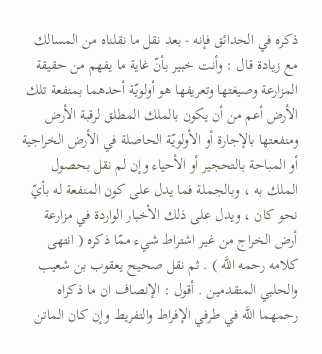ذكره في الحدائق فإنه - بعد نقل ما نقلناه من المسالك مع زيادة قال : وأنت خبير بأنّ غاية ما يفهم من حقيقة المزارعة وصيغتها وتعريفها هو أولويّة أحدهما بمنفعة تلك الأرض أعم من أن يكون بالملك المطلق لرقبة الأرض ومنفعتها بالإجارة أو الأولويّة الحاصلة في الأرض الخراجية أو المباحة بالتحجير أو الأحياء وإن لم نقل بحصول الملك به ، وبالجملة فما يدل على كون المنفعة له بأيّ نحو كان ، ويدل على ذلك الأخبار الواردة في مزارعة أرض الخراج من غير اشتراط شيء ممّا ذكره ( انتهى كلامه رحمه اللَّه ) . ثم نقل صحيح يعقوب بن شعيب والحلبي المتقدمين . أقول : الإنصاف ان ما ذكراه رحمهما اللَّه في طرفي الإفراط والتفريط وإن كان الماتن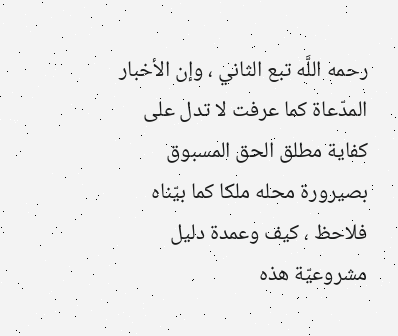رحمه اللَّه تبع الثاني ، وإن الأخبار المدّعاة كما عرفت لا تدل على كفاية مطلق الحق المسبوق بصيرورة محله ملكا كما بيّناه فلاحظ ، كيف وعمدة دليل مشروعيّة هذه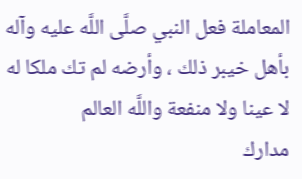المعاملة فعل النبي صلَّى اللَّه عليه وآله بأهل خيبر ذلك ، وأرضه لم تك ملكا له لا عينا ولا منفعة واللَّه العالم
مدارك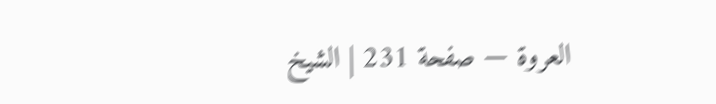العروة — صفحة 231 | الشيخ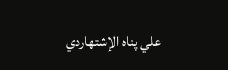علي پناه الإشتهاردي